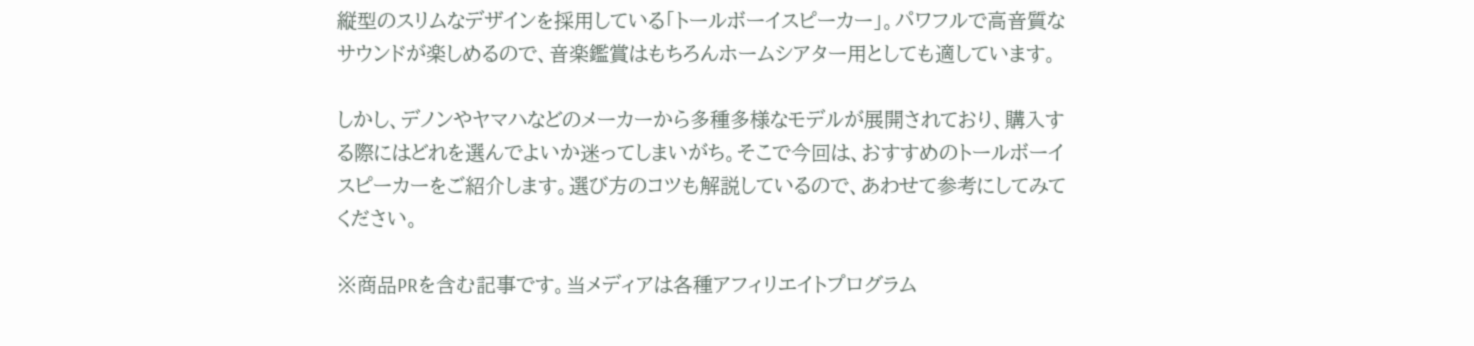縦型のスリムなデザインを採用している「トールボーイスピーカー」。パワフルで高音質なサウンドが楽しめるので、音楽鑑賞はもちろんホームシアター用としても適しています。

しかし、デノンやヤマハなどのメーカーから多種多様なモデルが展開されており、購入する際にはどれを選んでよいか迷ってしまいがち。そこで今回は、おすすめのトールボーイスピーカーをご紹介します。選び方のコツも解説しているので、あわせて参考にしてみてください。

※商品PRを含む記事です。当メディアは各種アフィリエイトプログラム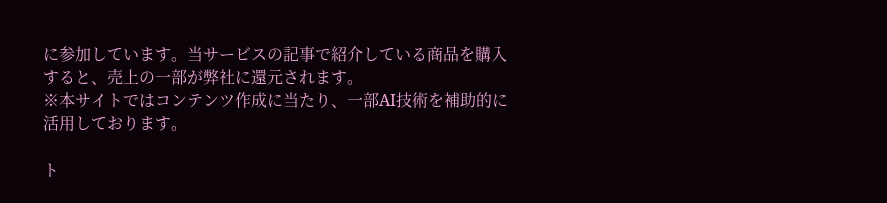に参加しています。当サービスの記事で紹介している商品を購入すると、売上の一部が弊社に還元されます。
※本サイトではコンテンツ作成に当たり、一部AI技術を補助的に活用しております。

ト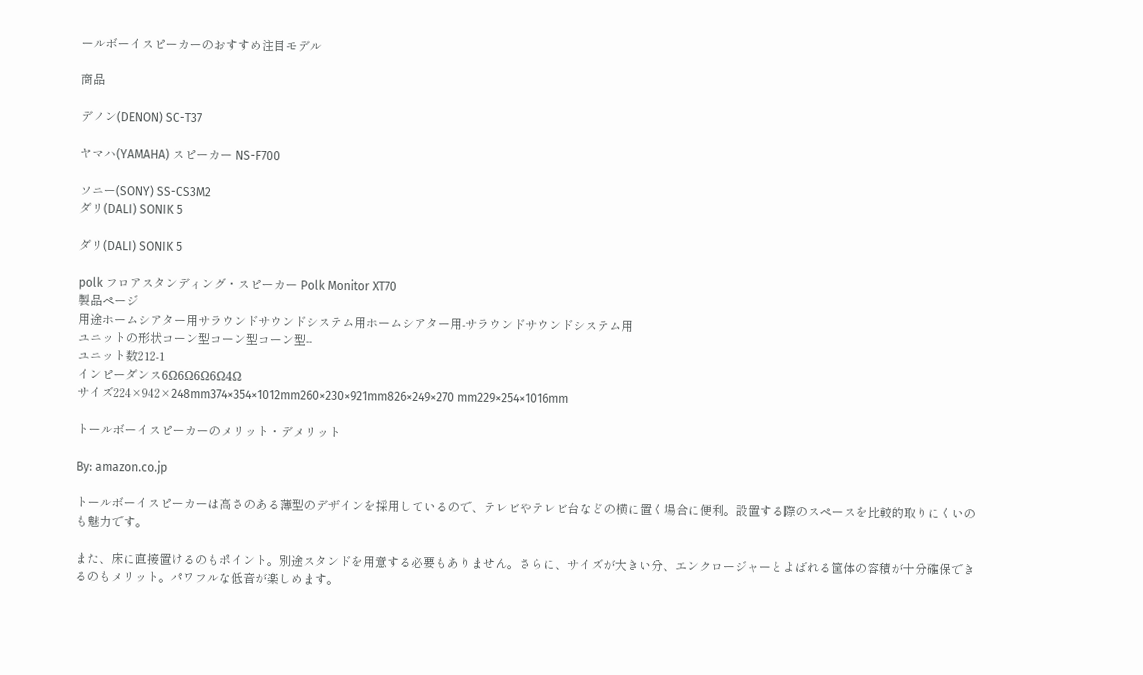ールボーイスピーカーのおすすめ注目モデル

商品

デノン(DENON) SC-T37

ヤマハ(YAMAHA) スピーカー NS-F700

ソニー(SONY) SS-CS3M2
ダリ(DALI) SONIK 5

ダリ(DALI) SONIK 5

polk フロアスタンディング・スピーカー Polk Monitor XT70
製品ページ
用途ホームシアター用サラウンドサウンドシステム用ホームシアター用-サラウンドサウンドシステム用
ユニットの形状コーン型コーン型コーン型--
ユニット数212-1
インピーダンス6Ω6Ω6Ω6Ω4Ω
サイズ224×942×248mm374×354×1012mm260×230×921mm826×249×270 mm229×254×1016mm

トールボーイスピーカーのメリット・デメリット

By: amazon.co.jp

トールボーイスピーカーは高さのある薄型のデザインを採用しているので、テレビやテレビ台などの横に置く場合に便利。設置する際のスペースを比較的取りにくいのも魅力です。

また、床に直接置けるのもポイント。別途スタンドを用意する必要もありません。さらに、サイズが大きい分、エンクロージャーとよばれる筐体の容積が十分確保できるのもメリット。パワフルな低音が楽しめます。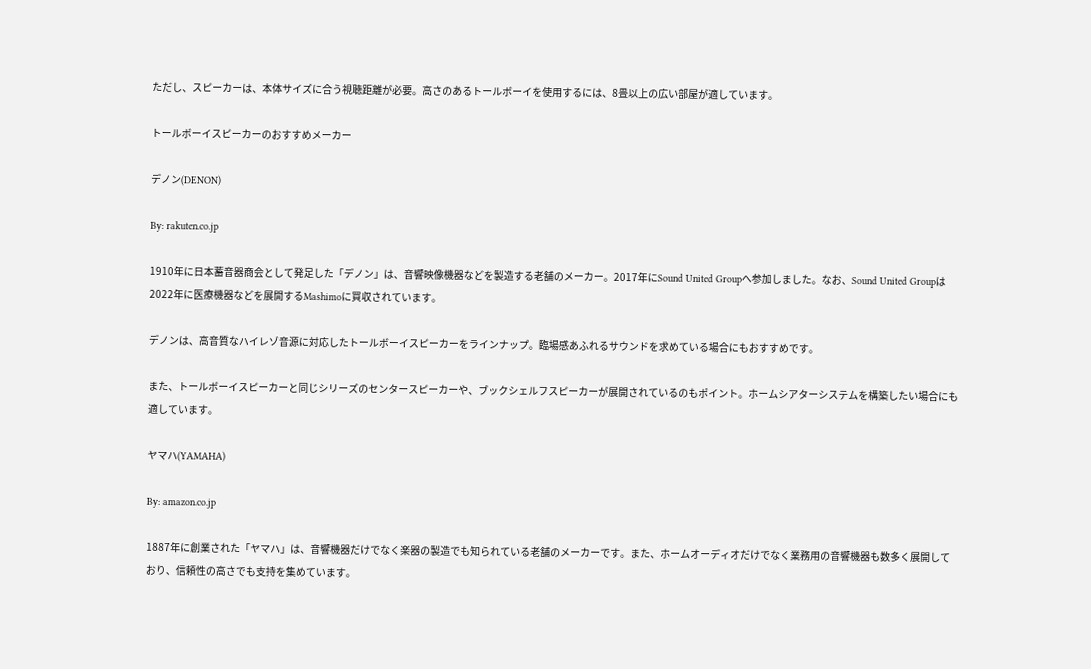ただし、スピーカーは、本体サイズに合う視聴距離が必要。高さのあるトールボーイを使用するには、8畳以上の広い部屋が適しています。

トールボーイスピーカーのおすすめメーカー

デノン(DENON)

By: rakuten.co.jp

1910年に日本蓄音器商会として発足した「デノン」は、音響映像機器などを製造する老舗のメーカー。2017年にSound United Groupへ参加しました。なお、Sound United Groupは2022年に医療機器などを展開するMashimoに買収されています。

デノンは、高音質なハイレゾ音源に対応したトールボーイスピーカーをラインナップ。臨場感あふれるサウンドを求めている場合にもおすすめです。

また、トールボーイスピーカーと同じシリーズのセンタースピーカーや、ブックシェルフスピーカーが展開されているのもポイント。ホームシアターシステムを構築したい場合にも適しています。

ヤマハ(YAMAHA)

By: amazon.co.jp

1887年に創業された「ヤマハ」は、音響機器だけでなく楽器の製造でも知られている老舗のメーカーです。また、ホームオーディオだけでなく業務用の音響機器も数多く展開しており、信頼性の高さでも支持を集めています。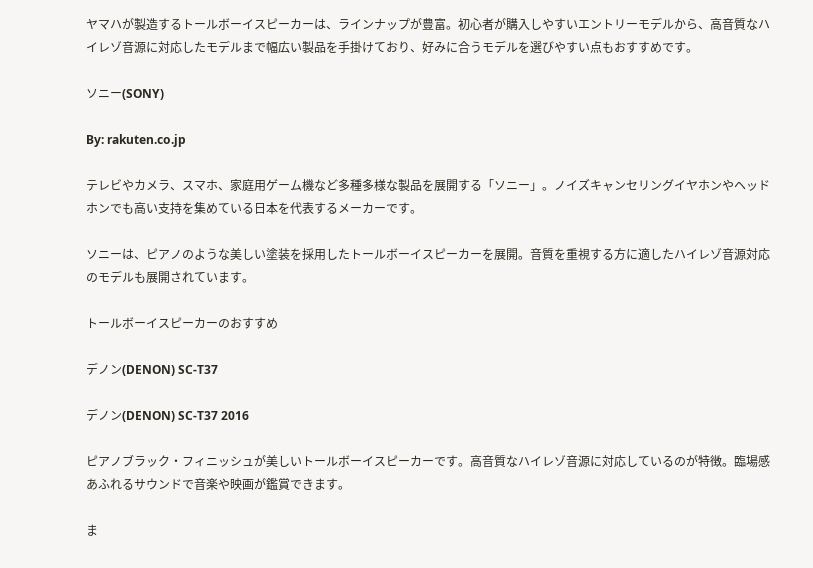ヤマハが製造するトールボーイスピーカーは、ラインナップが豊富。初心者が購入しやすいエントリーモデルから、高音質なハイレゾ音源に対応したモデルまで幅広い製品を手掛けており、好みに合うモデルを選びやすい点もおすすめです。

ソニー(SONY)

By: rakuten.co.jp

テレビやカメラ、スマホ、家庭用ゲーム機など多種多様な製品を展開する「ソニー」。ノイズキャンセリングイヤホンやヘッドホンでも高い支持を集めている日本を代表するメーカーです。

ソニーは、ピアノのような美しい塗装を採用したトールボーイスピーカーを展開。音質を重視する方に適したハイレゾ音源対応のモデルも展開されています。

トールボーイスピーカーのおすすめ

デノン(DENON) SC-T37

デノン(DENON) SC-T37 2016

ピアノブラック・フィニッシュが美しいトールボーイスピーカーです。高音質なハイレゾ音源に対応しているのが特徴。臨場感あふれるサウンドで音楽や映画が鑑賞できます。

ま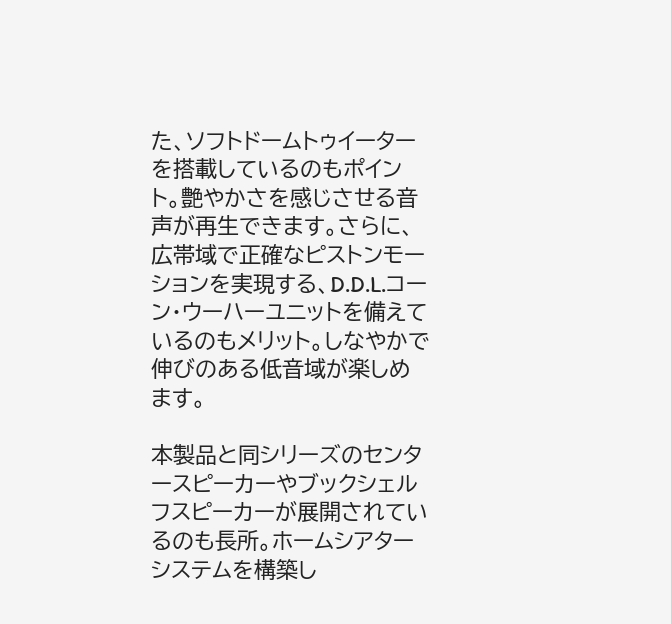た、ソフトドームトゥイーターを搭載しているのもポイント。艶やかさを感じさせる音声が再生できます。さらに、広帯域で正確なピストンモーションを実現する、D.D.L.コーン・ウーハーユニットを備えているのもメリット。しなやかで伸びのある低音域が楽しめます。

本製品と同シリーズのセンタースピーカーやブックシェルフスピーカーが展開されているのも長所。ホームシアターシステムを構築し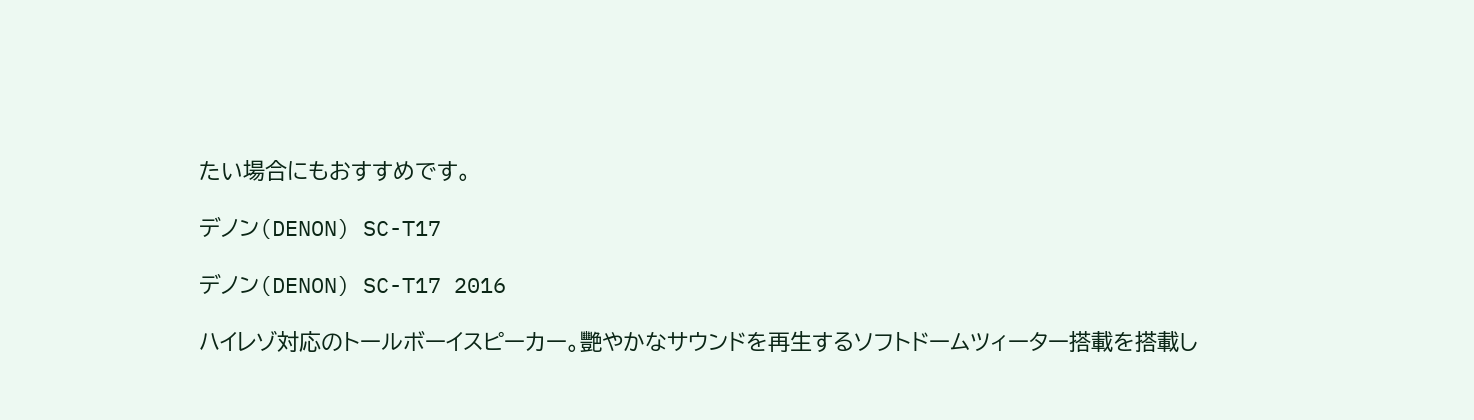たい場合にもおすすめです。

デノン(DENON) SC-T17

デノン(DENON) SC-T17 2016

ハイレゾ対応のトールボーイスピーカー。艷やかなサウンドを再生するソフトドームツィーター搭載を搭載し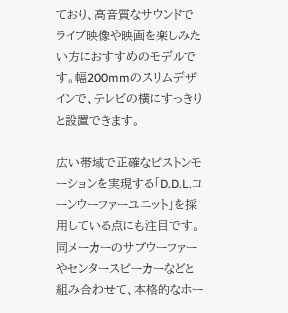ており、高音質なサウンドでライブ映像や映画を楽しみたい方におすすめのモデルです。幅200mmのスリムデザインで、テレビの横にすっきりと設置できます。

広い帯域で正確なピストンモーションを実現する「D.D.L.コーンウーファーユニット」を採用している点にも注目です。同メーカーのサブウーファーやセンタースピーカーなどと組み合わせて、本格的なホー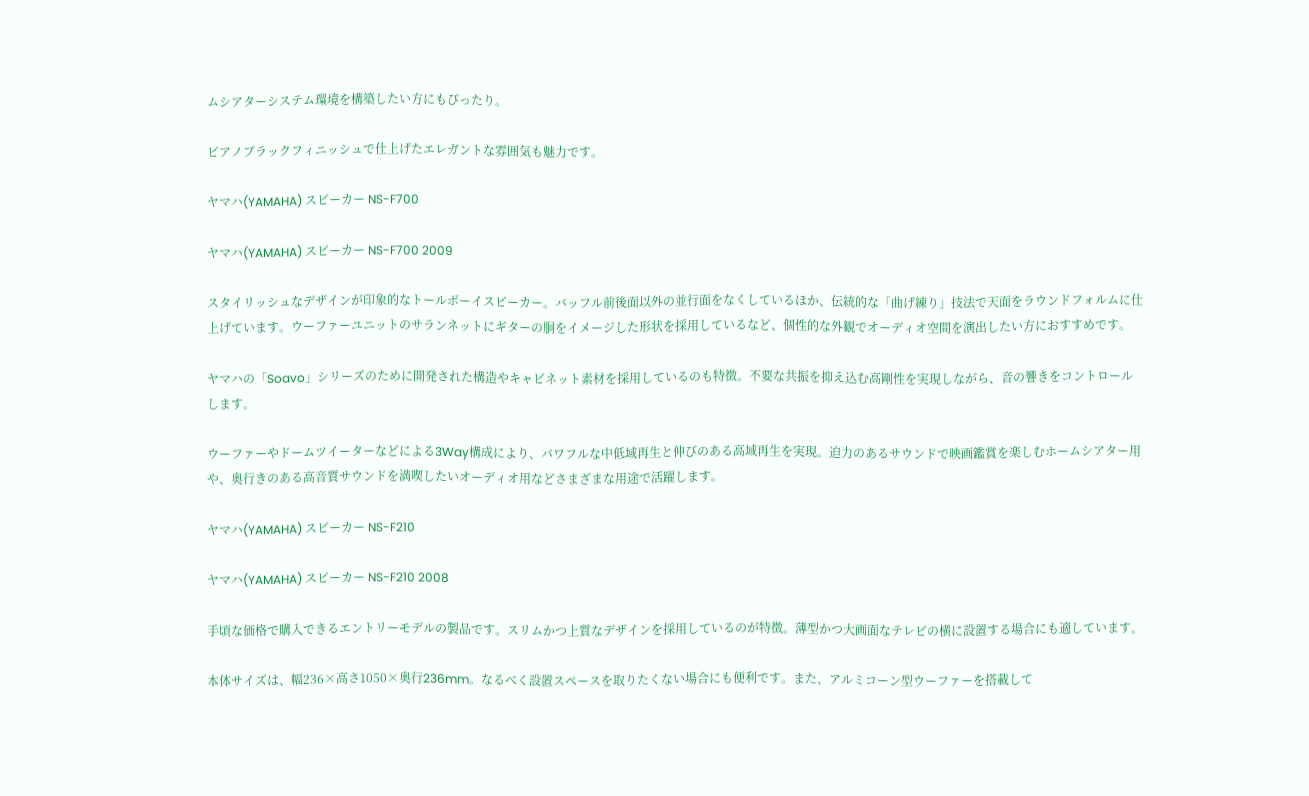ムシアターシステム環境を構築したい方にもぴったり。

ピアノブラックフィニッシュで仕上げたエレガントな雰囲気も魅力です。

ヤマハ(YAMAHA) スピーカー NS-F700

ヤマハ(YAMAHA) スピーカー NS-F700 2009

スタイリッシュなデザインが印象的なトールボーイスピーカー。バッフル前後面以外の並行面をなくしているほか、伝統的な「曲げ練り」技法で天面をラウンドフォルムに仕上げています。ウーファーユニットのサランネットにギターの胴をイメージした形状を採用しているなど、個性的な外観でオーディオ空間を演出したい方におすすめです。

ヤマハの「Soavo」シリーズのために開発された構造やキャビネット素材を採用しているのも特徴。不要な共振を抑え込む高剛性を実現しながら、音の響きをコントロールします。

ウーファーやドームツイーターなどによる3Way構成により、パワフルな中低域再生と伸びのある高域再生を実現。迫力のあるサウンドで映画鑑賞を楽しむホームシアター用や、奥行きのある高音質サウンドを満喫したいオーディオ用などさまざまな用途で活躍します。

ヤマハ(YAMAHA) スピーカー NS-F210

ヤマハ(YAMAHA) スピーカー NS-F210 2008

手頃な価格で購入できるエントリーモデルの製品です。スリムかつ上質なデザインを採用しているのが特徴。薄型かつ大画面なテレビの横に設置する場合にも適しています。

本体サイズは、幅236×高さ1050×奥行236mm。なるべく設置スペースを取りたくない場合にも便利です。また、アルミコーン型ウーファーを搭載して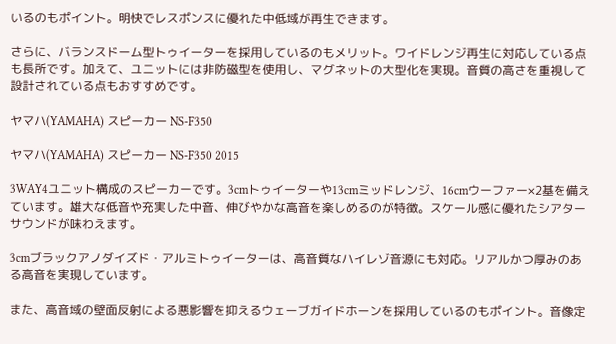いるのもポイント。明快でレスポンスに優れた中低域が再生できます。

さらに、バランスドーム型トゥイーターを採用しているのもメリット。ワイドレンジ再生に対応している点も長所です。加えて、ユニットには非防磁型を使用し、マグネットの大型化を実現。音質の高さを重視して設計されている点もおすすめです。

ヤマハ(YAMAHA) スピーカー NS-F350

ヤマハ(YAMAHA) スピーカー NS-F350 2015

3WAY4ユニット構成のスピーカーです。3cmトゥイーターや13cmミッドレンジ、16cmウーファー×2基を備えています。雄大な低音や充実した中音、伸びやかな高音を楽しめるのが特徴。スケール感に優れたシアターサウンドが味わえます。

3cmブラックアノダイズド・アルミトゥイーターは、高音質なハイレゾ音源にも対応。リアルかつ厚みのある高音を実現しています。

また、高音域の壁面反射による悪影響を抑えるウェーブガイドホーンを採用しているのもポイント。音像定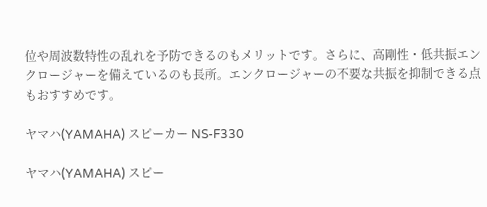位や周波数特性の乱れを予防できるのもメリットです。さらに、高剛性・低共振エンクロージャーを備えているのも長所。エンクロージャーの不要な共振を抑制できる点もおすすめです。

ヤマハ(YAMAHA) スピーカー NS-F330

ヤマハ(YAMAHA) スピー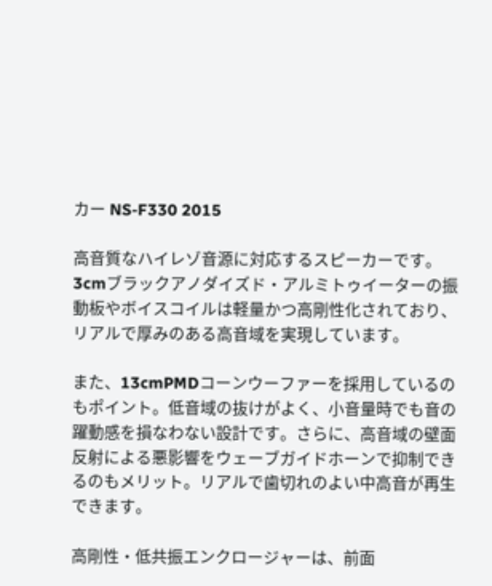カー NS-F330 2015

高音質なハイレゾ音源に対応するスピーカーです。3cmブラックアノダイズド・アルミトゥイーターの振動板やボイスコイルは軽量かつ高剛性化されており、リアルで厚みのある高音域を実現しています。

また、13cmPMDコーンウーファーを採用しているのもポイント。低音域の抜けがよく、小音量時でも音の躍動感を損なわない設計です。さらに、高音域の壁面反射による悪影響をウェーブガイドホーンで抑制できるのもメリット。リアルで歯切れのよい中高音が再生できます。

高剛性・低共振エンクロージャーは、前面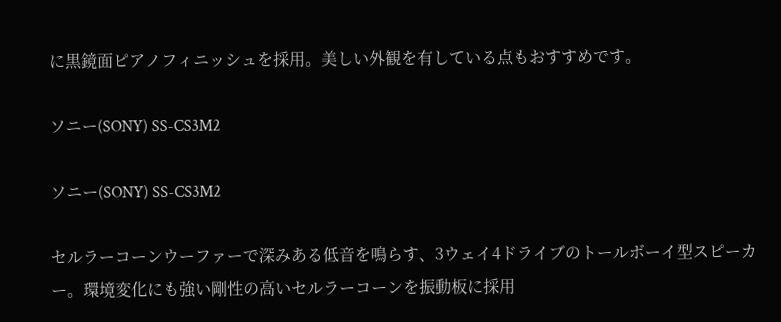に黒鏡面ピアノフィニッシュを採用。美しい外観を有している点もおすすめです。

ソニー(SONY) SS-CS3M2

ソニー(SONY) SS-CS3M2

セルラーコーンウーファーで深みある低音を鳴らす、3ウェイ4ドライブのトールボーイ型スピーカー。環境変化にも強い剛性の高いセルラーコーンを振動板に採用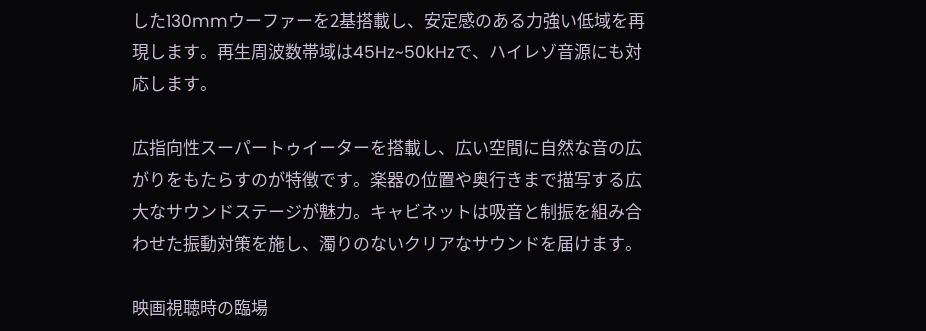した130mmウーファーを2基搭載し、安定感のある力強い低域を再現します。再生周波数帯域は45Hz~50kHzで、ハイレゾ音源にも対応します。

広指向性スーパートゥイーターを搭載し、広い空間に自然な音の広がりをもたらすのが特徴です。楽器の位置や奥行きまで描写する広大なサウンドステージが魅力。キャビネットは吸音と制振を組み合わせた振動対策を施し、濁りのないクリアなサウンドを届けます。

映画視聴時の臨場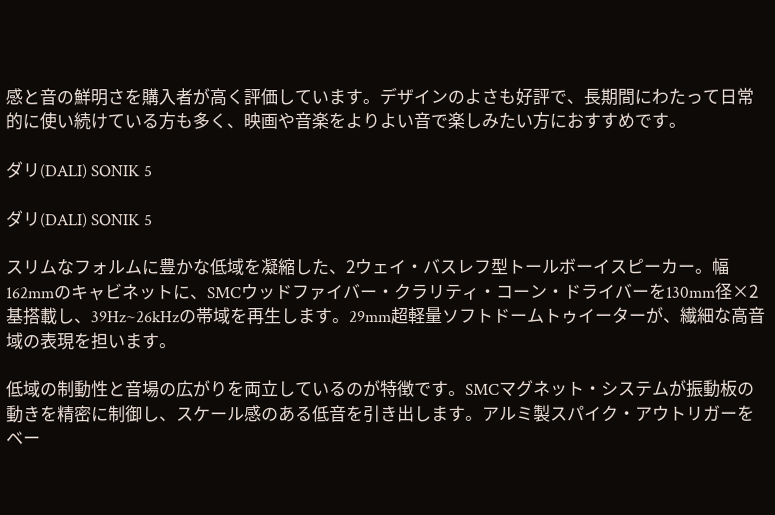感と音の鮮明さを購入者が高く評価しています。デザインのよさも好評で、長期間にわたって日常的に使い続けている方も多く、映画や音楽をよりよい音で楽しみたい方におすすめです。

ダリ(DALI) SONIK 5

ダリ(DALI) SONIK 5

スリムなフォルムに豊かな低域を凝縮した、2ウェイ・バスレフ型トールボーイスピーカー。幅162mmのキャビネットに、SMCウッドファイバー・クラリティ・コーン・ドライバーを130mm径×2基搭載し、39Hz~26kHzの帯域を再生します。29mm超軽量ソフトドームトゥイーターが、繊細な高音域の表現を担います。

低域の制動性と音場の広がりを両立しているのが特徴です。SMCマグネット・システムが振動板の動きを精密に制御し、スケール感のある低音を引き出します。アルミ製スパイク・アウトリガーをベー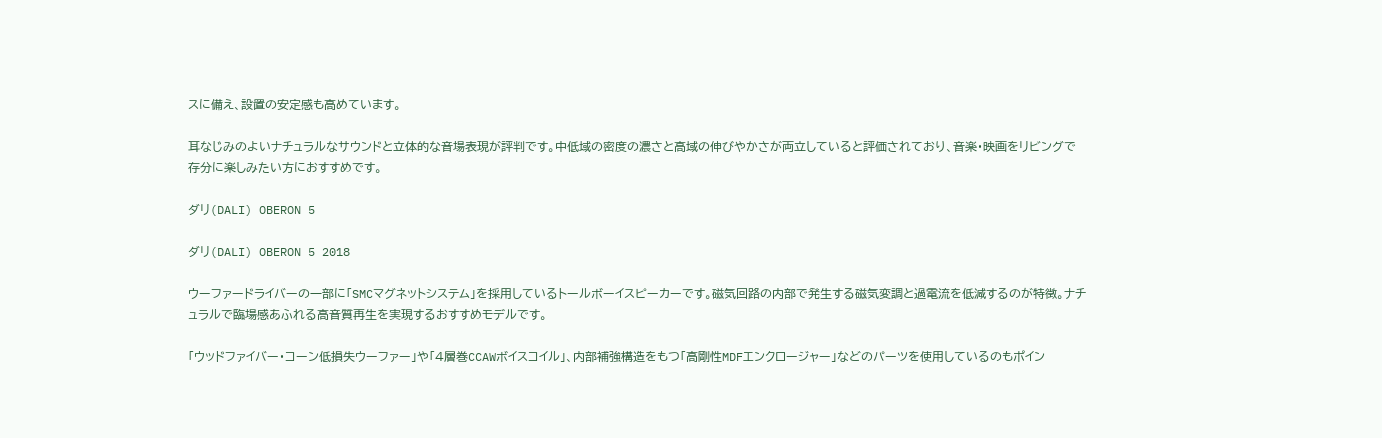スに備え、設置の安定感も高めています。

耳なじみのよいナチュラルなサウンドと立体的な音場表現が評判です。中低域の密度の濃さと高域の伸びやかさが両立していると評価されており、音楽・映画をリビングで存分に楽しみたい方におすすめです。

ダリ(DALI) OBERON 5

ダリ(DALI) OBERON 5 2018

ウーファードライバーの一部に「SMCマグネットシステム」を採用しているトールボーイスピーカーです。磁気回路の内部で発生する磁気変調と過電流を低減するのが特徴。ナチュラルで臨場感あふれる高音質再生を実現するおすすめモデルです。

「ウッドファイバー・コーン低損失ウーファー」や「4層巻CCAWボイスコイル」、内部補強構造をもつ「高剛性MDFエンクロージャー」などのパーツを使用しているのもポイン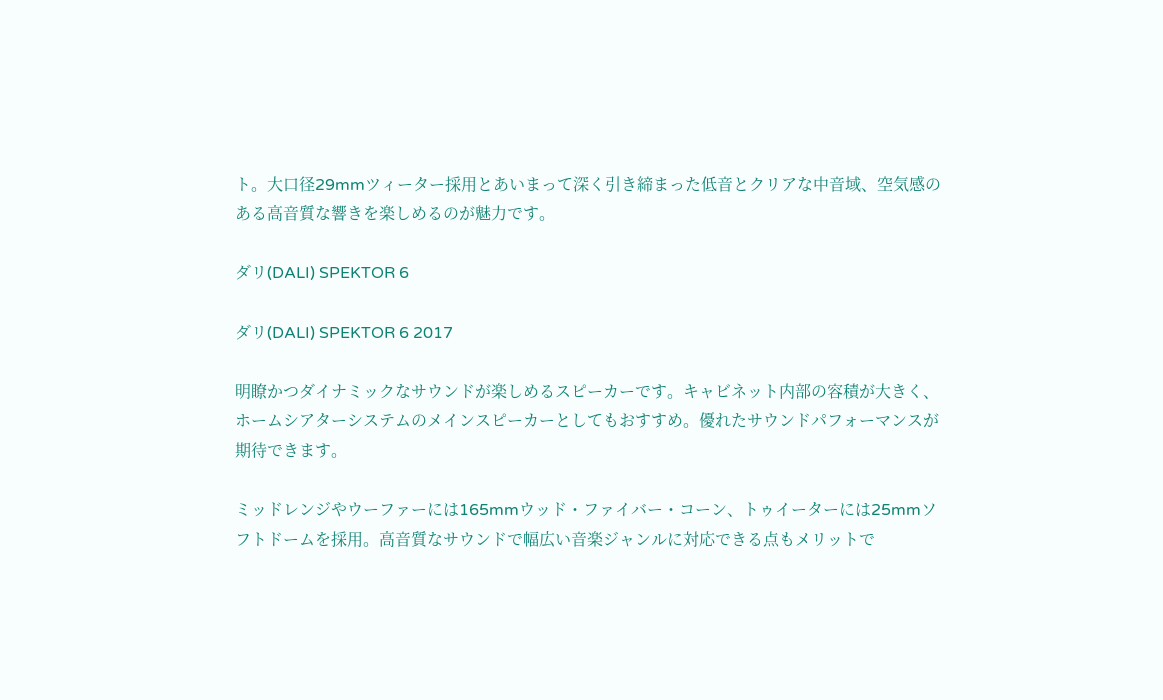ト。大口径29mmツィーター採用とあいまって深く引き締まった低音とクリアな中音域、空気感のある高音質な響きを楽しめるのが魅力です。

ダリ(DALI) SPEKTOR 6

ダリ(DALI) SPEKTOR 6 2017

明瞭かつダイナミックなサウンドが楽しめるスピーカーです。キャビネット内部の容積が大きく、ホームシアターシステムのメインスピーカーとしてもおすすめ。優れたサウンドパフォーマンスが期待できます。

ミッドレンジやウーファーには165mmウッド・ファイバー・コーン、トゥイーターには25mmソフトドームを採用。高音質なサウンドで幅広い音楽ジャンルに対応できる点もメリットで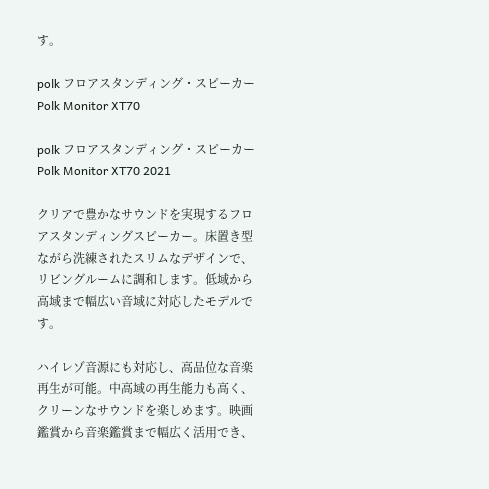す。

polk フロアスタンディング・スピーカー Polk Monitor XT70

polk フロアスタンディング・スピーカー Polk Monitor XT70 2021

クリアで豊かなサウンドを実現するフロアスタンディングスピーカー。床置き型ながら洗練されたスリムなデザインで、リビングルームに調和します。低域から高域まで幅広い音域に対応したモデルです。

ハイレゾ音源にも対応し、高品位な音楽再生が可能。中高域の再生能力も高く、クリーンなサウンドを楽しめます。映画鑑賞から音楽鑑賞まで幅広く活用でき、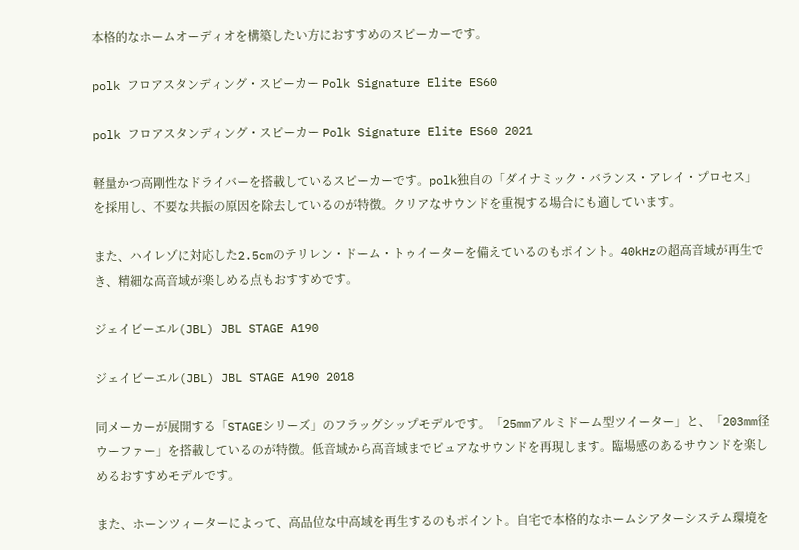本格的なホームオーディオを構築したい方におすすめのスピーカーです。

polk フロアスタンディング・スピーカー Polk Signature Elite ES60

polk フロアスタンディング・スピーカー Polk Signature Elite ES60 2021

軽量かつ高剛性なドライバーを搭載しているスピーカーです。polk独自の「ダイナミック・バランス・アレイ・プロセス」を採用し、不要な共振の原因を除去しているのが特徴。クリアなサウンドを重視する場合にも適しています。

また、ハイレゾに対応した2.5cmのテリレン・ドーム・トゥイーターを備えているのもポイント。40kHzの超高音域が再生でき、精細な高音域が楽しめる点もおすすめです。

ジェイビーエル(JBL) JBL STAGE A190

ジェイビーエル(JBL) JBL STAGE A190 2018

同メーカーが展開する「STAGEシリーズ」のフラッグシップモデルです。「25mmアルミドーム型ツイーター」と、「203mm径ウーファー」を搭載しているのが特徴。低音域から高音域までピュアなサウンドを再現します。臨場感のあるサウンドを楽しめるおすすめモデルです。

また、ホーンツィーターによって、高品位な中高域を再生するのもポイント。自宅で本格的なホームシアターシステム環境を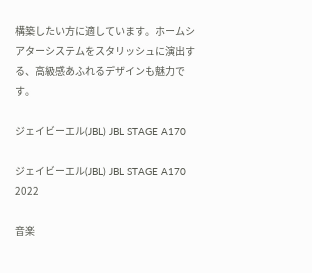構築したい方に適しています。ホームシアターシステムをスタリッシュに演出する、高級感あふれるデザインも魅力です。

ジェイビーエル(JBL) JBL STAGE A170

ジェイビーエル(JBL) JBL STAGE A170 2022

音楽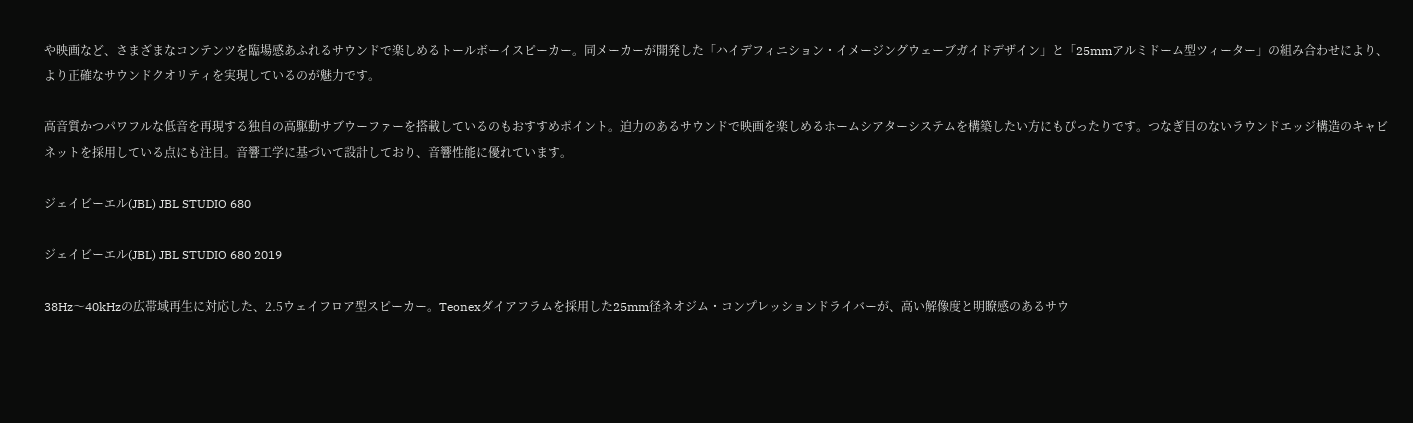や映画など、さまざまなコンテンツを臨場感あふれるサウンドで楽しめるトールボーイスピーカー。同メーカーが開発した「ハイデフィニション・イメージングウェーブガイドデザイン」と「25mmアルミドーム型ツィーター」の組み合わせにより、より正確なサウンドクオリティを実現しているのが魅力です。

高音質かつパワフルな低音を再現する独自の高駆動サブウーファーを搭載しているのもおすすめポイント。迫力のあるサウンドで映画を楽しめるホームシアターシステムを構築したい方にもぴったりです。つなぎ目のないラウンドエッジ構造のキャビネットを採用している点にも注目。音響工学に基づいて設計しており、音響性能に優れています。

ジェイビーエル(JBL) JBL STUDIO 680

ジェイビーエル(JBL) JBL STUDIO 680 2019

38Hz〜40kHzの広帯域再生に対応した、2.5ウェイフロア型スピーカー。Teonexダイアフラムを採用した25mm径ネオジム・コンプレッションドライバーが、高い解像度と明瞭感のあるサウ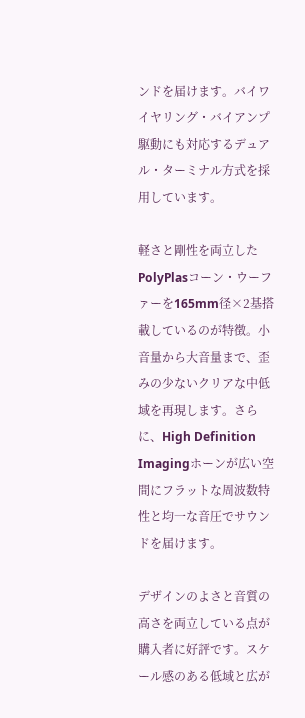ンドを届けます。バイワイヤリング・バイアンプ駆動にも対応するデュアル・ターミナル方式を採用しています。

軽さと剛性を両立したPolyPlasコーン・ウーファーを165mm径×2基搭載しているのが特徴。小音量から大音量まで、歪みの少ないクリアな中低域を再現します。さらに、High Definition Imagingホーンが広い空間にフラットな周波数特性と均一な音圧でサウンドを届けます。

デザインのよさと音質の高さを両立している点が購入者に好評です。スケール感のある低域と広が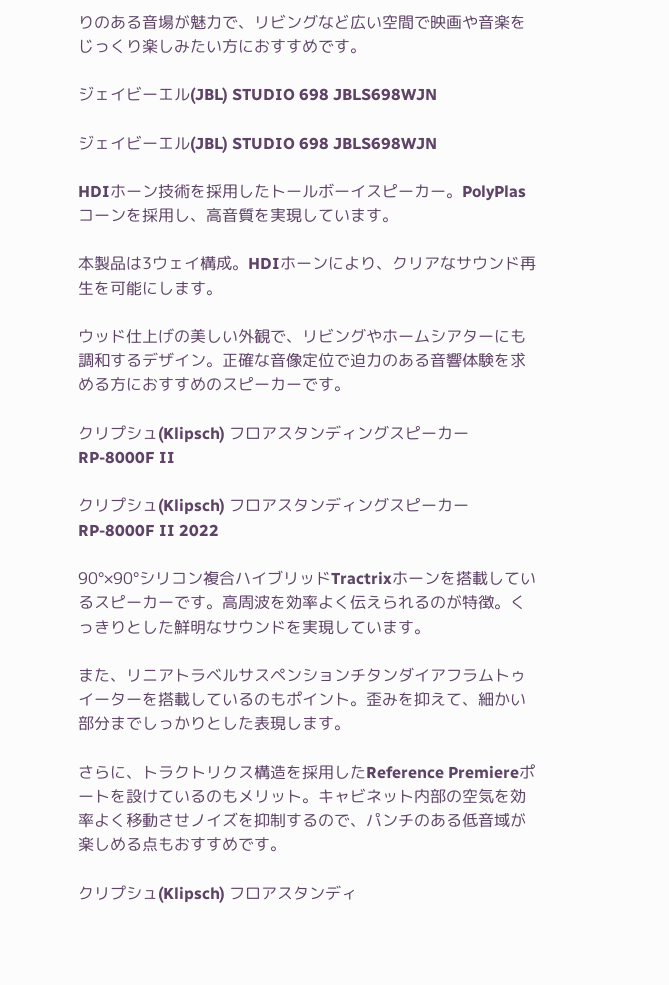りのある音場が魅力で、リビングなど広い空間で映画や音楽をじっくり楽しみたい方におすすめです。

ジェイビーエル(JBL) STUDIO 698 JBLS698WJN

ジェイビーエル(JBL) STUDIO 698 JBLS698WJN

HDIホーン技術を採用したトールボーイスピーカー。PolyPlasコーンを採用し、高音質を実現しています。

本製品は3ウェイ構成。HDIホーンにより、クリアなサウンド再生を可能にします。

ウッド仕上げの美しい外観で、リビングやホームシアターにも調和するデザイン。正確な音像定位で迫力のある音響体験を求める方におすすめのスピーカーです。

クリプシュ(Klipsch) フロアスタンディングスピーカー RP-8000F II

クリプシュ(Klipsch) フロアスタンディングスピーカー RP-8000F II 2022

90°×90°シリコン複合ハイブリッドTractrixホーンを搭載しているスピーカーです。高周波を効率よく伝えられるのが特徴。くっきりとした鮮明なサウンドを実現しています。

また、リニアトラベルサスペンションチタンダイアフラムトゥイーターを搭載しているのもポイント。歪みを抑えて、細かい部分までしっかりとした表現します。

さらに、トラクトリクス構造を採用したReference Premiereポートを設けているのもメリット。キャビネット内部の空気を効率よく移動させノイズを抑制するので、パンチのある低音域が楽しめる点もおすすめです。

クリプシュ(Klipsch) フロアスタンディ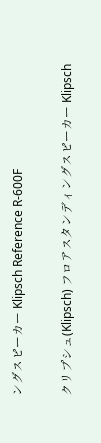ングスピーカー Klipsch Reference R-600F

クリプシュ(Klipsch) フロアスタンディングスピーカー Klipsch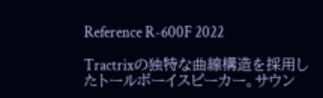Reference R-600F 2022

Tractrixの独特な曲線構造を採用したトールボーイスピーカー。サウン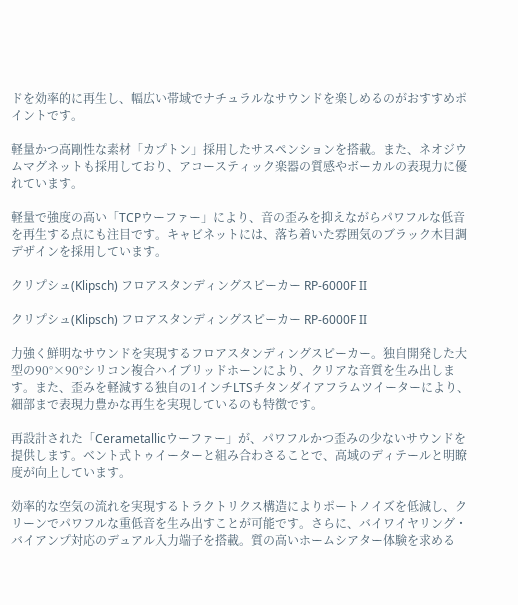ドを効率的に再生し、幅広い帯域でナチュラルなサウンドを楽しめるのがおすすめポイントです。

軽量かつ高剛性な素材「カプトン」採用したサスペンションを搭載。また、ネオジウムマグネットも採用しており、アコースティック楽器の質感やボーカルの表現力に優れています。

軽量で強度の高い「TCPウーファー」により、音の歪みを抑えながらパワフルな低音を再生する点にも注目です。キャビネットには、落ち着いた雰囲気のブラック木目調デザインを採用しています。

クリプシュ(Klipsch) フロアスタンディングスピーカー RP-6000F II

クリプシュ(Klipsch) フロアスタンディングスピーカー RP-6000F II

力強く鮮明なサウンドを実現するフロアスタンディングスピーカー。独自開発した大型の90°×90°シリコン複合ハイブリッドホーンにより、クリアな音質を生み出します。また、歪みを軽減する独自の1インチLTSチタンダイアフラムツイーターにより、細部まで表現力豊かな再生を実現しているのも特徴です。

再設計された「Cerametallicウーファー」が、パワフルかつ歪みの少ないサウンドを提供します。ベント式トゥイーターと組み合わさることで、高域のディテールと明瞭度が向上しています。

効率的な空気の流れを実現するトラクトリクス構造によりポートノイズを低減し、クリーンでパワフルな重低音を生み出すことが可能です。さらに、バイワイヤリング・バイアンプ対応のデュアル入力端子を搭載。質の高いホームシアター体験を求める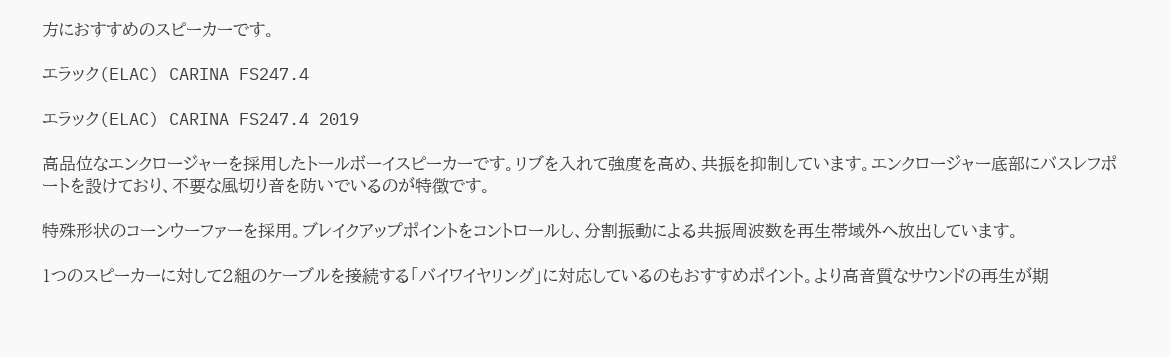方におすすめのスピーカーです。

エラック(ELAC) CARINA FS247.4

エラック(ELAC) CARINA FS247.4 2019

高品位なエンクロージャーを採用したトールボーイスピーカーです。リブを入れて強度を高め、共振を抑制しています。エンクロージャー底部にバスレフポートを設けており、不要な風切り音を防いでいるのが特徴です。

特殊形状のコーンウーファーを採用。ブレイクアップポイントをコントロールし、分割振動による共振周波数を再生帯域外へ放出しています。

1つのスピーカーに対して2組のケーブルを接続する「バイワイヤリング」に対応しているのもおすすめポイント。より高音質なサウンドの再生が期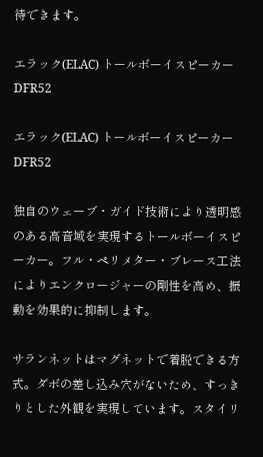待できます。

エラック(ELAC) トールボーイスピーカー DFR52

エラック(ELAC) トールボーイスピーカー DFR52

独自のウェーブ・ガイド技術により透明感のある高音域を実現するトールボーイスピーカー。フル・ペリメター・ブレース工法によりエンクロージャーの剛性を高め、振動を効果的に抑制します。

サランネットはマグネットで着脱できる方式。ダボの差し込み穴がないため、すっきりとした外観を実現しています。スタイリ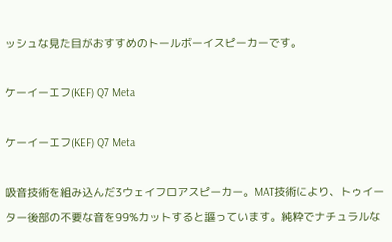ッシュな見た目がおすすめのトールボーイスピーカーです。

ケーイーエフ(KEF) Q7 Meta

ケーイーエフ(KEF) Q7 Meta

吸音技術を組み込んだ3ウェイフロアスピーカー。MAT技術により、トゥイーター後部の不要な音を99%カットすると謳っています。純粋でナチュラルな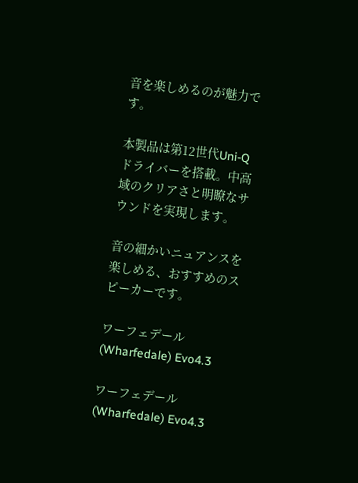音を楽しめるのが魅力です。

本製品は第12世代Uni-Qドライバーを搭載。中高域のクリアさと明瞭なサウンドを実現します。

音の細かいニュアンスを楽しめる、おすすめのスピーカーです。

ワーフェデール(Wharfedale) Evo4.3

ワーフェデール(Wharfedale) Evo4.3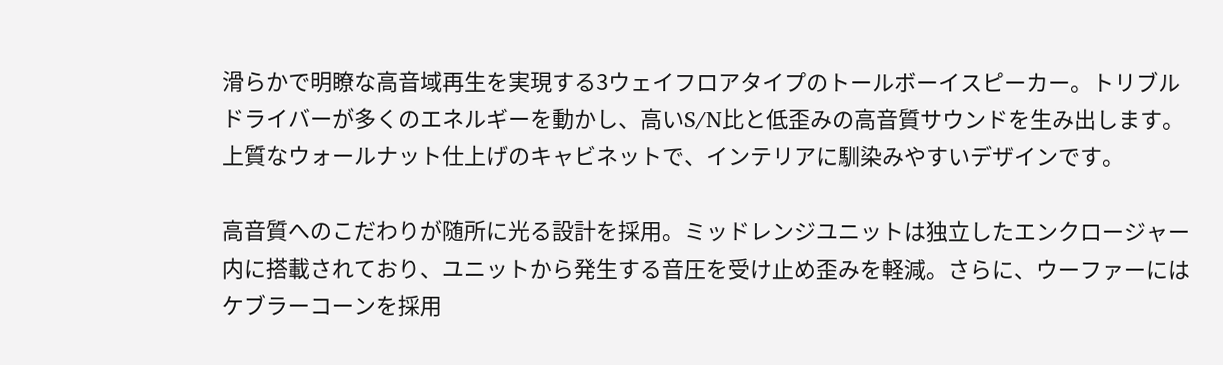滑らかで明瞭な高音域再生を実現する3ウェイフロアタイプのトールボーイスピーカー。トリブルドライバーが多くのエネルギーを動かし、高いS/N比と低歪みの高音質サウンドを生み出します。上質なウォールナット仕上げのキャビネットで、インテリアに馴染みやすいデザインです。

高音質へのこだわりが随所に光る設計を採用。ミッドレンジユニットは独立したエンクロージャー内に搭載されており、ユニットから発生する音圧を受け止め歪みを軽減。さらに、ウーファーにはケブラーコーンを採用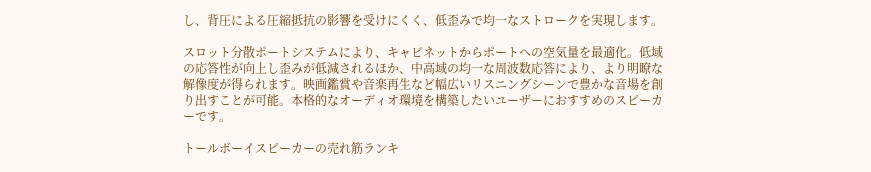し、背圧による圧縮抵抗の影響を受けにくく、低歪みで均一なストロークを実現します。

スロット分散ポートシステムにより、キャビネットからポートへの空気量を最適化。低域の応答性が向上し歪みが低減されるほか、中高域の均一な周波数応答により、より明瞭な解像度が得られます。映画鑑賞や音楽再生など幅広いリスニングシーンで豊かな音場を創り出すことが可能。本格的なオーディオ環境を構築したいユーザーにおすすめのスピーカーです。

トールボーイスピーカーの売れ筋ランキ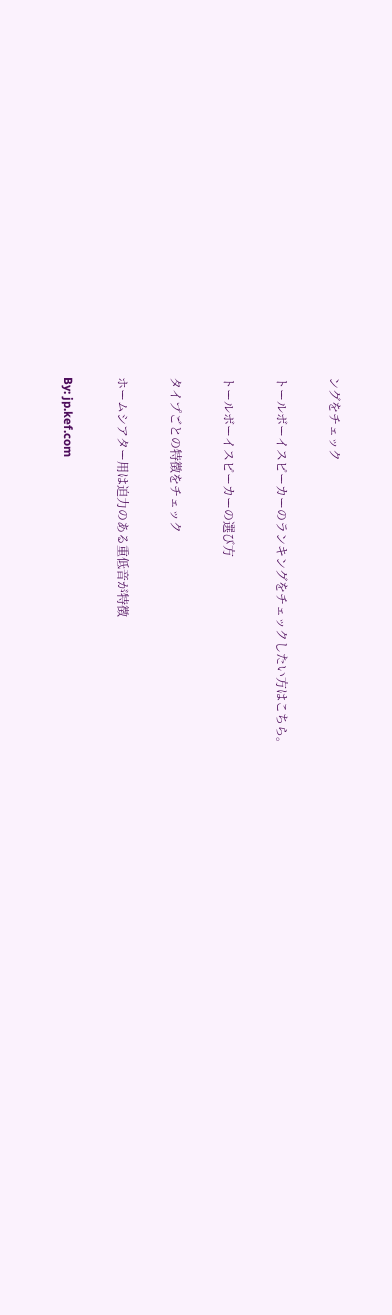ングをチェック

トールボーイスピーカーのランキングをチェックしたい方はこちら。

トールボーイスピーカーの選び方

タイプごとの特徴をチェック

ホームシアター用は迫力のある重低音が特徴

By: jp.kef.com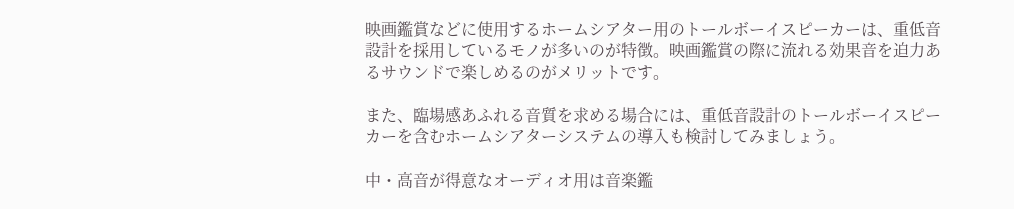映画鑑賞などに使用するホームシアター用のトールボーイスピーカーは、重低音設計を採用しているモノが多いのが特徴。映画鑑賞の際に流れる効果音を迫力あるサウンドで楽しめるのがメリットです。

また、臨場感あふれる音質を求める場合には、重低音設計のトールボーイスピーカーを含むホームシアターシステムの導入も検討してみましょう。

中・高音が得意なオーディオ用は音楽鑑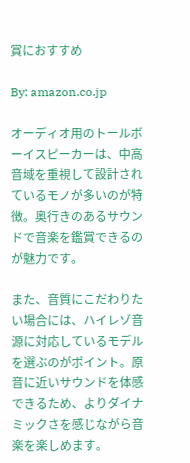賞におすすめ

By: amazon.co.jp

オーディオ用のトールボーイスピーカーは、中高音域を重視して設計されているモノが多いのが特徴。奥行きのあるサウンドで音楽を鑑賞できるのが魅力です。

また、音質にこだわりたい場合には、ハイレゾ音源に対応しているモデルを選ぶのがポイント。原音に近いサウンドを体感できるため、よりダイナミックさを感じながら音楽を楽しめます。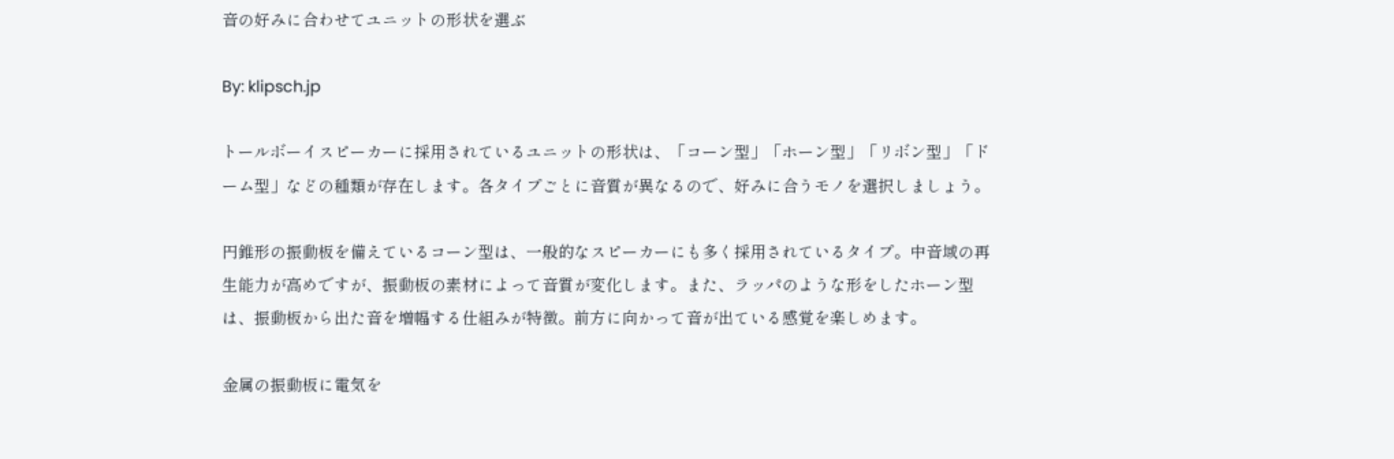音の好みに合わせてユニットの形状を選ぶ

By: klipsch.jp

トールボーイスピーカーに採用されているユニットの形状は、「コーン型」「ホーン型」「リボン型」「ドーム型」などの種類が存在します。各タイプごとに音質が異なるので、好みに合うモノを選択しましょう。

円錐形の振動板を備えているコーン型は、一般的なスピーカーにも多く採用されているタイプ。中音域の再生能力が高めですが、振動板の素材によって音質が変化します。また、ラッパのような形をしたホーン型は、振動板から出た音を増幅する仕組みが特徴。前方に向かって音が出ている感覚を楽しめます。

金属の振動板に電気を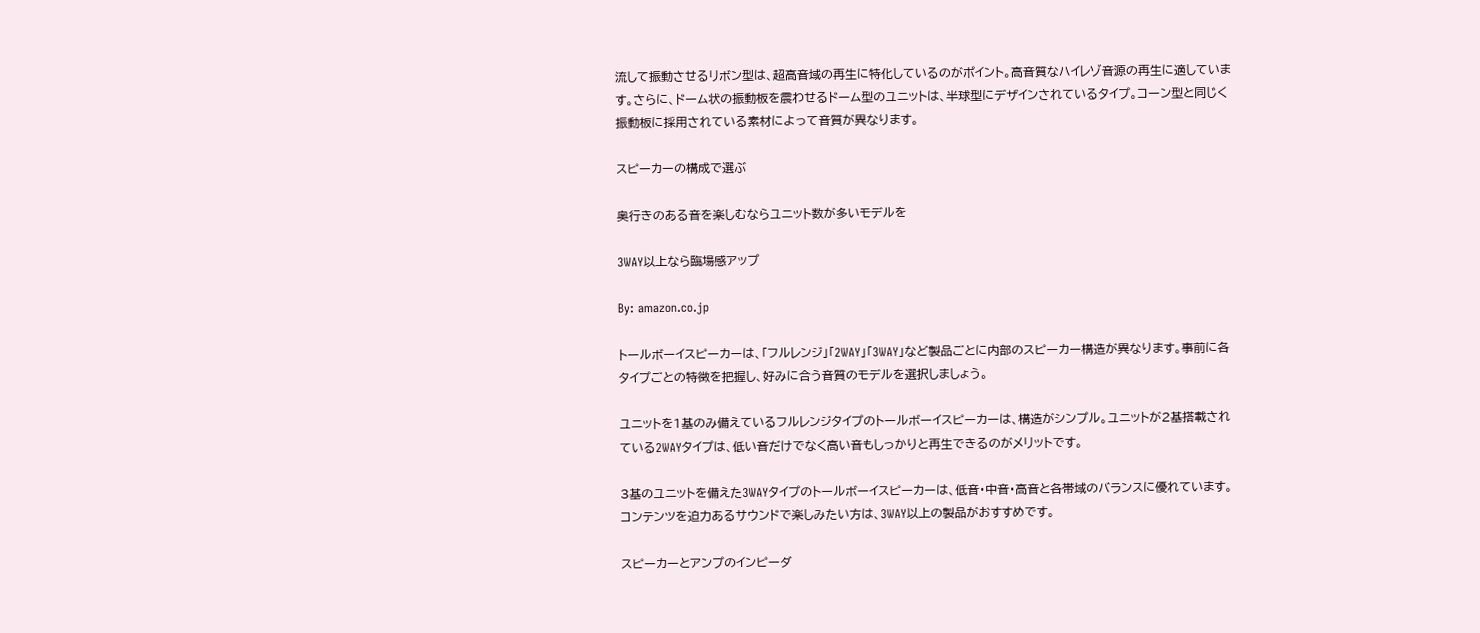流して振動させるリボン型は、超高音域の再生に特化しているのがポイント。高音質なハイレゾ音源の再生に適しています。さらに、ドーム状の振動板を震わせるドーム型のユニットは、半球型にデザインされているタイプ。コーン型と同じく振動板に採用されている素材によって音質が異なります。

スピーカーの構成で選ぶ

奥行きのある音を楽しむならユニット数が多いモデルを

3WAY以上なら臨場感アップ

By: amazon.co.jp

トールボーイスピーカーは、「フルレンジ」「2WAY」「3WAY」など製品ごとに内部のスピーカー構造が異なります。事前に各タイプごとの特徴を把握し、好みに合う音質のモデルを選択しましょう。

ユニットを1基のみ備えているフルレンジタイプのトールボーイスピーカーは、構造がシンプル。ユニットが2基搭載されている2WAYタイプは、低い音だけでなく高い音もしっかりと再生できるのがメリットです。

3基のユニットを備えた3WAYタイプのトールボーイスピーカーは、低音・中音・高音と各帯域のバランスに優れています。コンテンツを迫力あるサウンドで楽しみたい方は、3WAY以上の製品がおすすめです。

スピーカーとアンプのインピーダ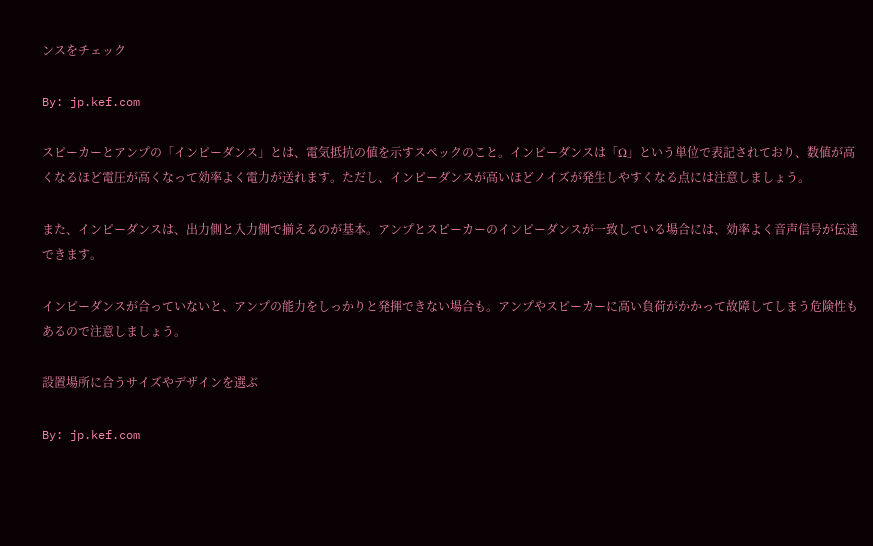ンスをチェック

By: jp.kef.com

スピーカーとアンプの「インピーダンス」とは、電気抵抗の値を示すスペックのこと。インピーダンスは「Ω」という単位で表記されており、数値が高くなるほど電圧が高くなって効率よく電力が送れます。ただし、インピーダンスが高いほどノイズが発生しやすくなる点には注意しましょう。

また、インピーダンスは、出力側と入力側で揃えるのが基本。アンプとスピーカーのインピーダンスが一致している場合には、効率よく音声信号が伝達できます。

インピーダンスが合っていないと、アンプの能力をしっかりと発揮できない場合も。アンプやスピーカーに高い負荷がかかって故障してしまう危険性もあるので注意しましょう。

設置場所に合うサイズやデザインを選ぶ

By: jp.kef.com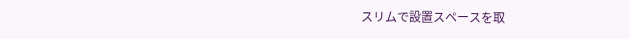スリムで設置スペースを取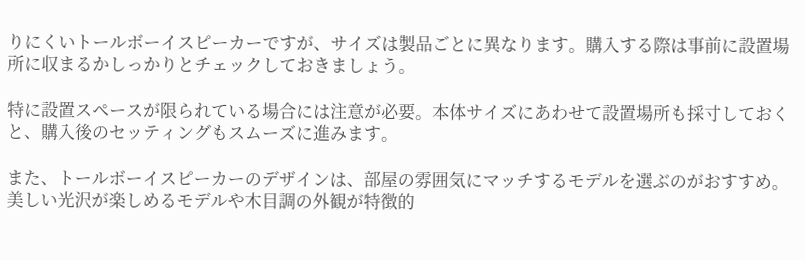りにくいトールボーイスピーカーですが、サイズは製品ごとに異なります。購入する際は事前に設置場所に収まるかしっかりとチェックしておきましょう。

特に設置スペースが限られている場合には注意が必要。本体サイズにあわせて設置場所も採寸しておくと、購入後のセッティングもスムーズに進みます。

また、トールボーイスピーカーのデザインは、部屋の雰囲気にマッチするモデルを選ぶのがおすすめ。美しい光沢が楽しめるモデルや木目調の外観が特徴的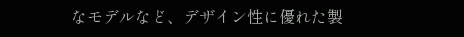なモデルなど、デザイン性に優れた製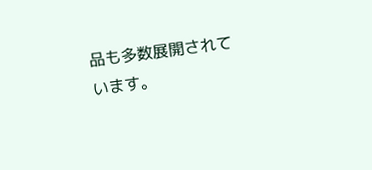品も多数展開されています。